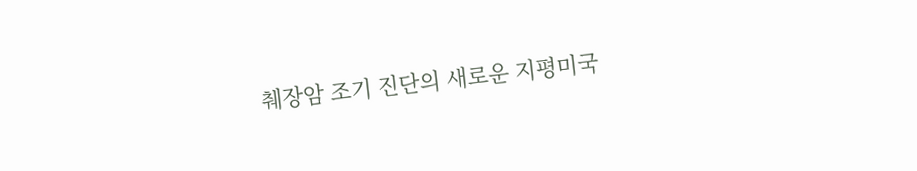췌장암 조기 진단의 새로운 지평미국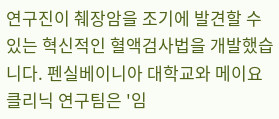연구진이 췌장암을 조기에 발견할 수 있는 혁신적인 혈액검사법을 개발했습니다. 펜실베이니아 대학교와 메이요 클리닉 연구팀은 '임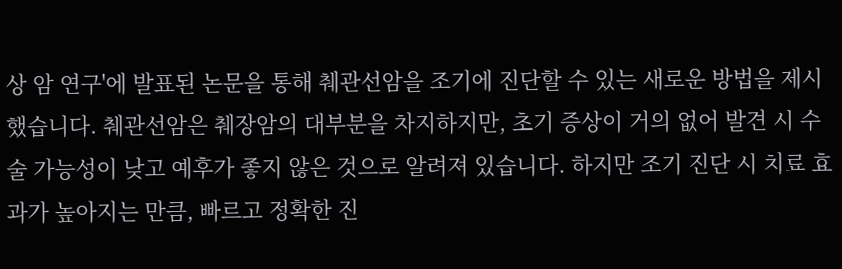상 암 연구'에 발표된 논문을 통해 췌관선암을 조기에 진단할 수 있는 새로운 방법을 제시했습니다. 췌관선암은 췌장암의 대부분을 차지하지만, 초기 증상이 거의 없어 발견 시 수술 가능성이 낮고 예후가 좋지 않은 것으로 알려져 있습니다. 하지만 조기 진단 시 치료 효과가 높아지는 만큼, 빠르고 정확한 진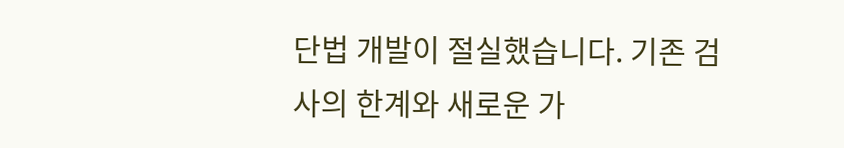단법 개발이 절실했습니다. 기존 검사의 한계와 새로운 가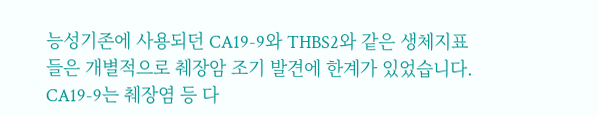능성기존에 사용되던 CA19-9와 THBS2와 같은 생체지표들은 개별적으로 췌장암 조기 발견에 한계가 있었습니다. CA19-9는 췌장염 등 다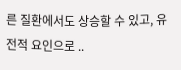른 질환에서도 상승할 수 있고, 유전적 요인으로 ..